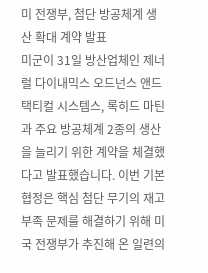미 전쟁부, 첨단 방공체계 생산 확대 계약 발표
미군이 31일 방산업체인 제너럴 다이내믹스 오드넌스 앤드 택티컬 시스템스, 록히드 마틴과 주요 방공체계 2종의 생산을 늘리기 위한 계약을 체결했다고 발표했습니다. 이번 기본 협정은 핵심 첨단 무기의 재고 부족 문제를 해결하기 위해 미국 전쟁부가 추진해 온 일련의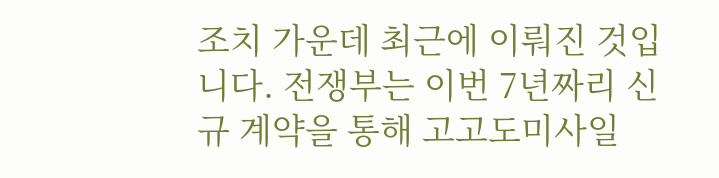조치 가운데 최근에 이뤄진 것입니다. 전쟁부는 이번 7년짜리 신규 계약을 통해 고고도미사일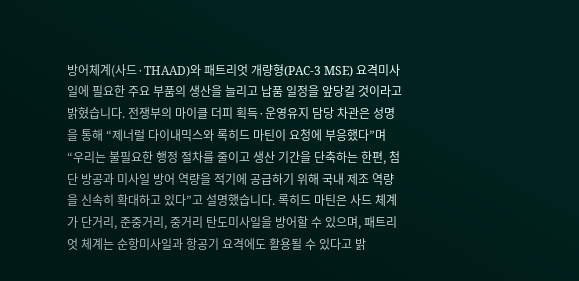방어체계(사드·THAAD)와 패트리엇 개량형(PAC-3 MSE) 요격미사일에 필요한 주요 부품의 생산을 늘리고 납품 일정을 앞당길 것이라고 밝혔습니다. 전쟁부의 마이클 더피 획득·운영유지 담당 차관은 성명을 통해 “제너럴 다이내믹스와 록히드 마틴이 요청에 부응했다”며 “우리는 불필요한 행정 절차를 줄이고 생산 기간을 단축하는 한편, 첨단 방공과 미사일 방어 역량을 적기에 공급하기 위해 국내 제조 역량을 신속히 확대하고 있다”고 설명했습니다. 록히드 마틴은 사드 체계가 단거리, 준중거리, 중거리 탄도미사일을 방어할 수 있으며, 패트리엇 체계는 순항미사일과 항공기 요격에도 활용될 수 있다고 밝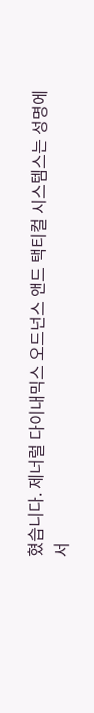혔습니다. 제너럴 다이내믹스 오드넌스 앤드 택티컬 시스템스는 성명에서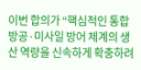이번 합의가 “핵심적인 통합 방공·미사일 방어 체계의 생산 역량을 신속하게 확충하려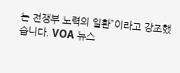는 전쟁부 노력의 일환”이라고 강조했습니다. VOA 뉴스